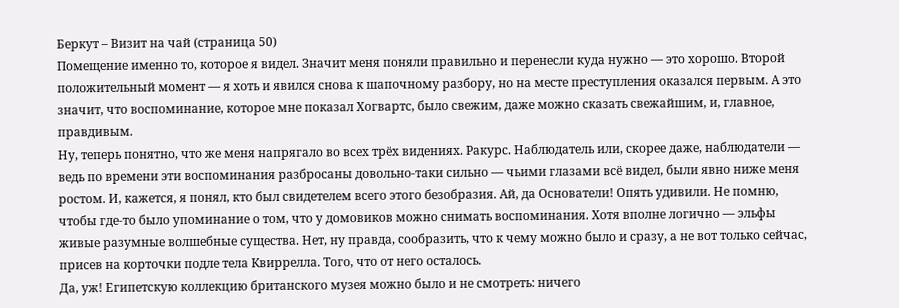Беркут – Визит на чай (страница 50)
Помещение именно то, которое я видел. Значит меня поняли правильно и перенесли куда нужно — это хорошо. Второй положительный момент — я хоть и явился снова к шапочному разбору, но на месте преступления оказался первым. А это значит, что воспоминание, которое мне показал Хогвартс, было свежим, даже можно сказать свежайшим, и, главное, правдивым.
Ну, теперь понятно, что же меня напрягало во всех трёх видениях. Ракурс. Наблюдатель или, скорее даже, наблюдатели — ведь по времени эти воспоминания разбросаны довольно-таки сильно — чьими глазами всё видел, были явно ниже меня ростом. И, кажется, я понял, кто был свидетелем всего этого безобразия. Ай, да Основатели! Опять удивили. Не помню, чтобы где-то было упоминание о том, что у домовиков можно снимать воспоминания. Хотя вполне логично — эльфы живые разумные волшебные существа. Нет, ну правда, сообразить, что к чему можно было и сразу, а не вот только сейчас, присев на корточки подле тела Квиррелла. Того, что от него осталось.
Да, уж! Египетскую коллекцию британского музея можно было и не смотреть: ничего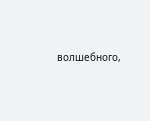волшебного,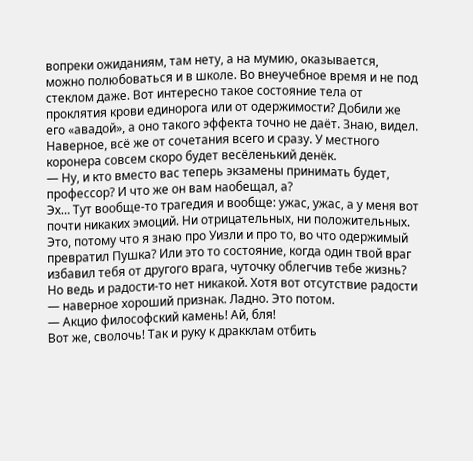вопреки ожиданиям, там нету, а на мумию, оказывается, можно полюбоваться и в школе. Во внеучебное время и не под стеклом даже. Вот интересно такое состояние тела от проклятия крови единорога или от одержимости? Добили же его «авадой», а оно такого эффекта точно не даёт. Знаю, видел. Наверное, всё же от сочетания всего и сразу. У местного коронера совсем скоро будет весёленький денёк.
— Ну, и кто вместо вас теперь экзамены принимать будет, профессор? И что же он вам наобещал, а?
Эх… Тут вообще-то трагедия и вообще: ужас, ужас, а у меня вот почти никаких эмоций. Ни отрицательных, ни положительных. Это, потому что я знаю про Уизли и про то, во что одержимый превратил Пушка? Или это то состояние, когда один твой враг избавил тебя от другого врага, чуточку облегчив тебе жизнь? Но ведь и радости-то нет никакой. Хотя вот отсутствие радости — наверное хороший признак. Ладно. Это потом.
— Акцио философский камень! Ай, бля!
Вот же, сволочь! Так и руку к дракклам отбить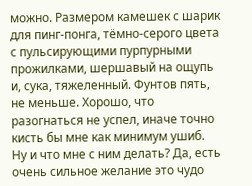можно. Размером камешек с шарик для пинг-понга, тёмно-серого цвета с пульсирующими пурпурными прожилками, шершавый на ощупь и, сука, тяжеленный. Фунтов пять, не меньше. Хорошо, что разогнаться не успел, иначе точно кисть бы мне как минимум ушиб.
Ну и что мне с ним делать? Да, есть очень сильное желание это чудо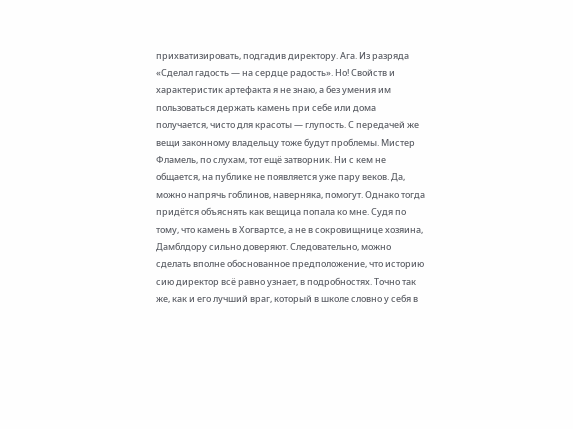прихватизировать, подгадив директору. Ага. Из разряда «Сделал гадость — на сердце радость». Но! Свойств и характеристик артефакта я не знаю, а без умения им пользоваться держать камень при себе или дома получается, чисто для красоты — глупость. С передачей же вещи законному владельцу тоже будут проблемы. Мистер Фламель, по слухам, тот ещё затворник. Ни с кем не общается, на публике не появляется уже пару веков. Да, можно напрячь гоблинов, наверняка, помогут. Однако тогда придётся объяснять как вещица попала ко мне. Судя по тому, что камень в Хогвартсе, а не в сокровищнице хозяина, Дамблдору сильно доверяют. Следовательно, можно сделать вполне обоснованное предположение, что историю сию директор всё равно узнает, в подробностях. Точно так же, как и его лучший враг, который в школе словно у себя в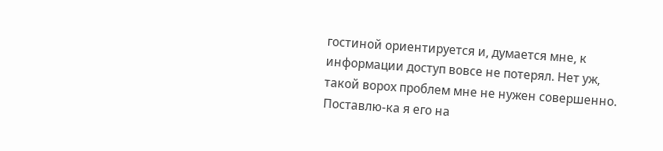гостиной ориентируется и, думается мне, к информации доступ вовсе не потерял. Нет уж, такой ворох проблем мне не нужен совершенно. Поставлю-ка я его на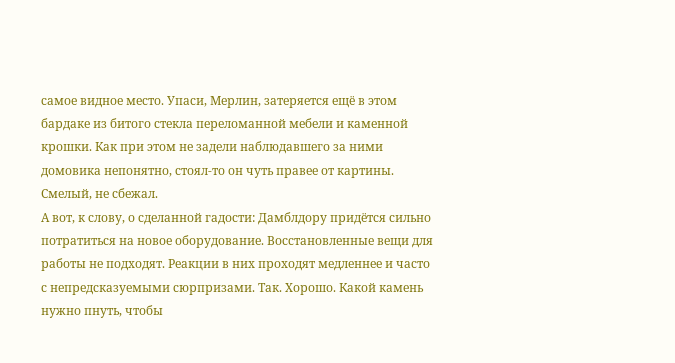самое видное место. Упаси, Мерлин, затеряется ещё в этом бардаке из битого стекла переломанной мебели и каменной крошки. Как при этом не задели наблюдавшего за ними домовика непонятно, стоял-то он чуть правее от картины. Смелый, не сбежал.
А вот, к слову, о сделанной гадости: Дамблдору придётся сильно потратиться на новое оборудование. Восстановленные вещи для работы не подходят. Реакции в них проходят медленнее и часто с непредсказуемыми сюрпризами. Так. Хорошо. Какой камень нужно пнуть, чтобы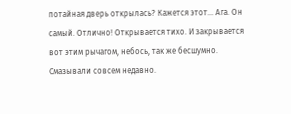потайная дверь открылась? Кажется этот… Ага. Он самый. Отлично! Открывается тихо. И закрывается вот этим рычагом, небось, так же бесшумно. Смазывали совсем недавно.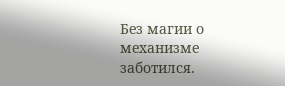Без магии о механизме заботился.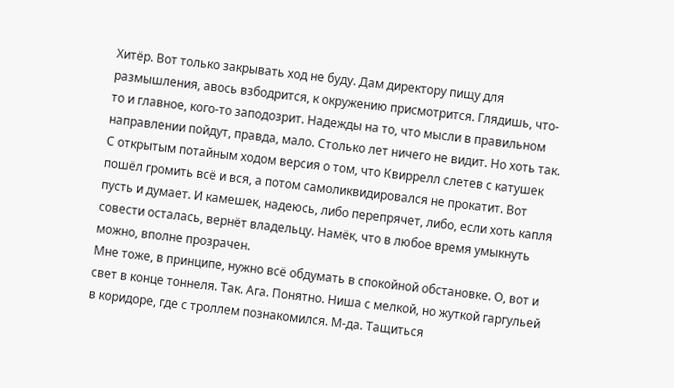Хитёр. Вот только закрывать ход не буду. Дам директору пищу для размышления, авось взбодрится, к окружению присмотрится. Глядишь, что-то и главное, кого-то заподозрит. Надежды на то, что мысли в правильном направлении пойдут, правда, мало. Столько лет ничего не видит. Но хоть так. С открытым потайным ходом версия о том, что Квиррелл слетев с катушек пошёл громить всё и вся, а потом самоликвидировался не прокатит. Вот пусть и думает. И камешек, надеюсь, либо перепрячет, либо, если хоть капля совести осталась, вернёт владельцу. Намёк, что в любое время умыкнуть можно, вполне прозрачен.
Мне тоже, в принципе, нужно всё обдумать в спокойной обстановке. О, вот и свет в конце тоннеля. Так. Ага. Понятно. Ниша с мелкой, но жуткой гаргульей в коридоре, где с троллем познакомился. М-да. Тащиться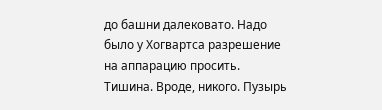до башни далековато. Надо было у Хогвартса разрешение на аппарацию просить.
Тишина. Вроде, никого. Пузырь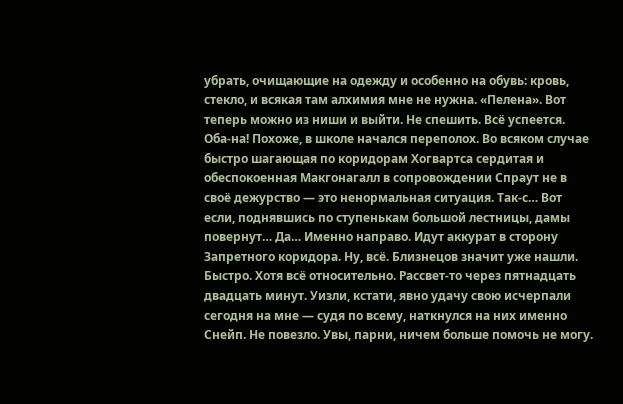убрать, очищающие на одежду и особенно на обувь: кровь, стекло, и всякая там алхимия мне не нужна. «Пелена». Вот теперь можно из ниши и выйти. Не спешить. Всё успеется.
Оба-на! Похоже, в школе начался переполох. Во всяком случае быстро шагающая по коридорам Хогвартса сердитая и обеспокоенная Макгонагалл в сопровождении Спраут не в своё дежурство — это ненормальная ситуация. Так-с… Вот если, поднявшись по ступенькам большой лестницы, дамы повернут… Да… Именно направо. Идут аккурат в сторону Запретного коридора. Ну, всё. Близнецов значит уже нашли. Быстро. Хотя всё относительно. Рассвет-то через пятнадцать двадцать минут. Уизли, кстати, явно удачу свою исчерпали сегодня на мне — судя по всему, наткнулся на них именно Снейп. Не повезло. Увы, парни, ничем больше помочь не могу.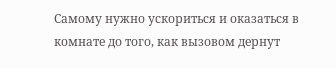Самому нужно ускориться и оказаться в комнате до того, как вызовом дернут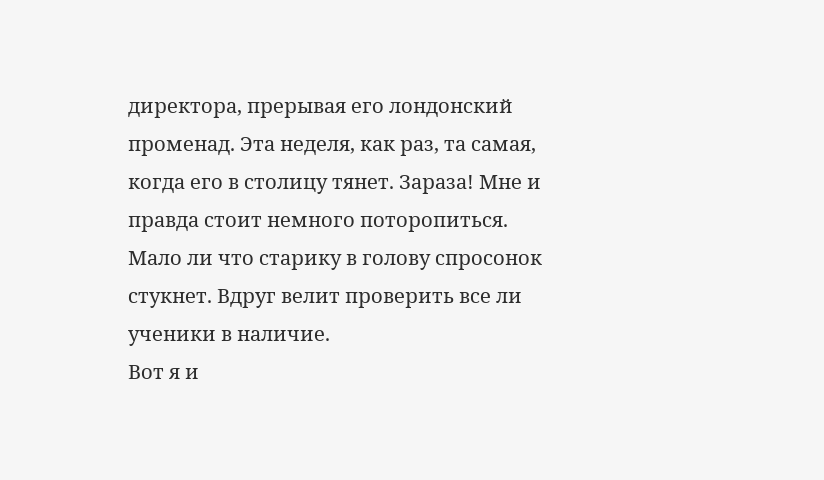директора, прерывая его лондонский променад. Эта неделя, как раз, та самая, когда его в столицу тянет. Зараза! Мне и правда стоит немного поторопиться. Мало ли что старику в голову спросонок стукнет. Вдруг велит проверить все ли ученики в наличие.
Вот я и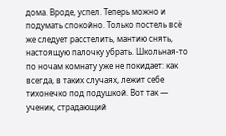дома. Вроде, успел. Теперь можно и подумать спокойно. Только постель всё же следует расстелить, мантию снять, настоящую палочку убрать. Школьная-то по ночам комнату уже не покидает: как всегда, в таких случаях, лежит себе тихонечко под подушкой. Вот так — ученик, страдающий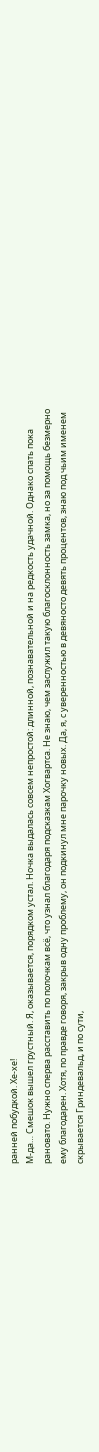ранней побудкой. Хе-хе!
М-да… Смешок вышел грустный. Я, оказывается, порядком устал. Ночка выдалась совсем непростой: длинной, познавательной и на редкость удачной. Однако спать пока рановато. Нужно сперва расставить по полочкам всё, что узнал благодаря подсказкам Хогвартса. Не знаю, чем заслужил такую благосклонность замка, но за помощь безмерно ему благодарен. Хотя, по правде говоря, закрыв одну проблему, он подкинул мне парочку новых. Да, я, с уверенностью в девяносто девять процентов, знаю под чьим именем скрывается Гриндевальд, и по сути,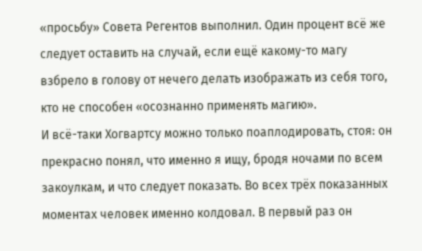«просьбу» Совета Регентов выполнил. Один процент всё же следует оставить на случай, если ещё какому-то магу взбрело в голову от нечего делать изображать из себя того, кто не способен «осознанно применять магию».
И всё-таки Хогвартсу можно только поаплодировать, стоя: он прекрасно понял, что именно я ищу, бродя ночами по всем закоулкам, и что следует показать. Во всех трёх показанных моментах человек именно колдовал. В первый раз он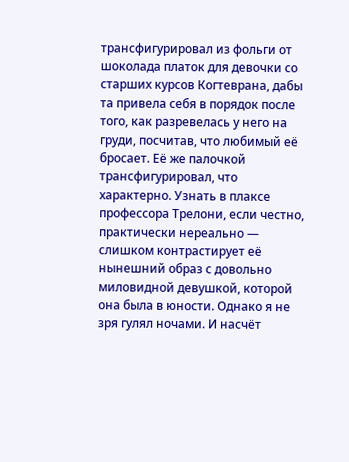трансфигурировал из фольги от шоколада платок для девочки со старших курсов Когтеврана, дабы та привела себя в порядок после того, как разревелась у него на груди, посчитав, что любимый её бросает. Её же палочкой трансфигурировал, что характерно. Узнать в плаксе профессора Трелони, если честно, практически нереально — слишком контрастирует её нынешний образ с довольно миловидной девушкой, которой она была в юности. Однако я не зря гулял ночами. И насчёт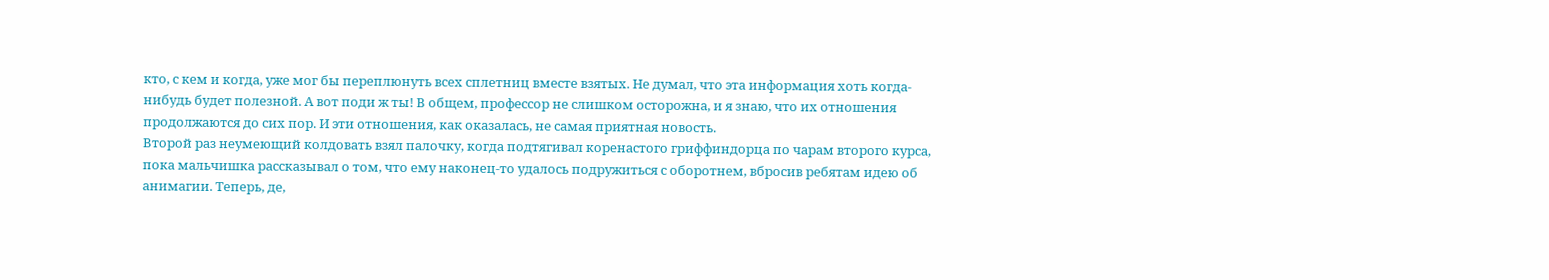кто, с кем и когда, уже мог бы переплюнуть всех сплетниц вместе взятых. Не думал, что эта информация хоть когда-нибудь будет полезной. А вот поди ж ты! В общем, профессор не слишком осторожна, и я знаю, что их отношения продолжаются до сих пор. И эти отношения, как оказалась, не самая приятная новость.
Второй раз неумеющий колдовать взял палочку, когда подтягивал коренастого гриффиндорца по чарам второго курса, пока мальчишка рассказывал о том, что ему наконец-то удалось подружиться с оборотнем, вбросив ребятам идею об анимагии. Теперь, де,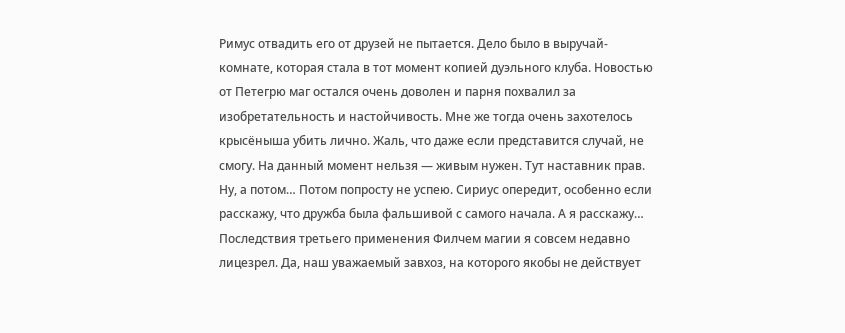Римус отвадить его от друзей не пытается. Дело было в выручай-комнате, которая стала в тот момент копией дуэльного клуба. Новостью от Петегрю маг остался очень доволен и парня похвалил за изобретательность и настойчивость. Мне же тогда очень захотелось крысёныша убить лично. Жаль, что даже если представится случай, не смогу. На данный момент нельзя — живым нужен. Тут наставник прав. Ну, а потом… Потом попросту не успею. Сириус опередит, особенно если расскажу, что дружба была фальшивой с самого начала. А я расскажу…
Последствия третьего применения Филчем магии я совсем недавно лицезрел. Да, наш уважаемый завхоз, на которого якобы не действует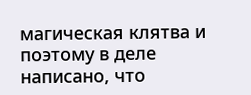магическая клятва и поэтому в деле написано, что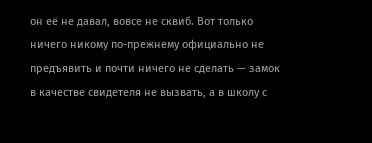он её не давал, вовсе не сквиб. Вот только ничего никому по-прежнему официально не предъявить и почти ничего не сделать — замок в качестве свидетеля не вызвать, а в школу с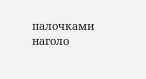палочками наголо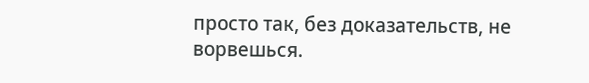просто так, без доказательств, не ворвешься.